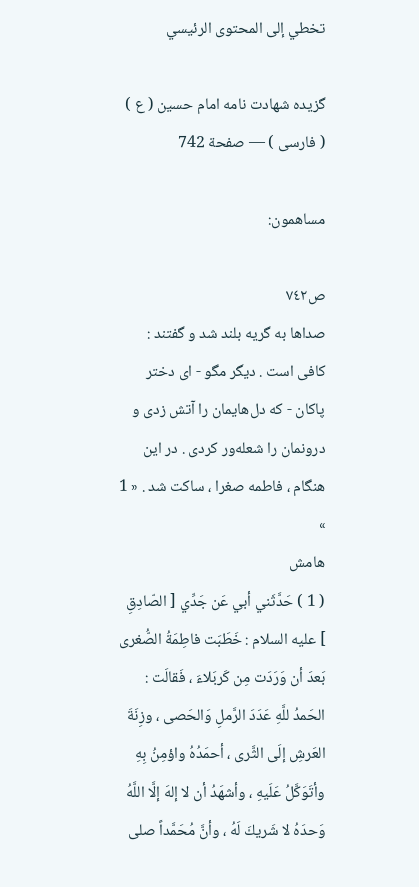تخطي إلى المحتوى الرئيسي

گزيده شهادت نامه امام حسين ( ع ) ( فارسى ) — صفحة 742

مساهمون:

ص٧٤٢
صداها به گريه بلند شد و گفتند : كافى است . ديگر مگو - اى دختر پاكان - كه دل‌هايمان را آتش زدى و درونمان را شعله‌ور كردى . در اين هنگام ، فاطمه صغرا ، ساكت شد . « 1 »
هامش
( 1 ) حَدَّثَني أبي عَن جَدِّي [ الصّادِقِ ] عليه السلام : خَطَبَت فاطِمَةُ الصُّغرى بَعدَ أن وَرَدَت مِن كَربَلاءَ ، فَقالَت : الحَمدُ للَّهِ عَدَدَ الرَّملِ وَالحَصى ، وزِنَةَ العَرشِ إلَى الثَّرى ، أحمَدُهُ واؤمِنُ بِهِ وأتَوَكَّلُ عَلَيهِ ، وأشهَدُ أن لا إلهَ إلَّا اللَّهُ وَحدَهُ لا شَريكَ لَهُ ، وأنَّ مُحَمَّداً صلى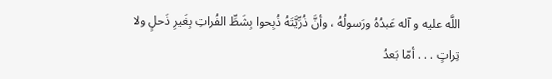اللَّه عليه و آله عَبدُهُ ورَسولُهُ ، وأنَّ ذُرِّيَّتَهُ ذُبِحوا بِشَطِّ الفُراتِ بِغَيرِ ذَحلٍ ولا تِراتٍ . . . أمّا بَعدُ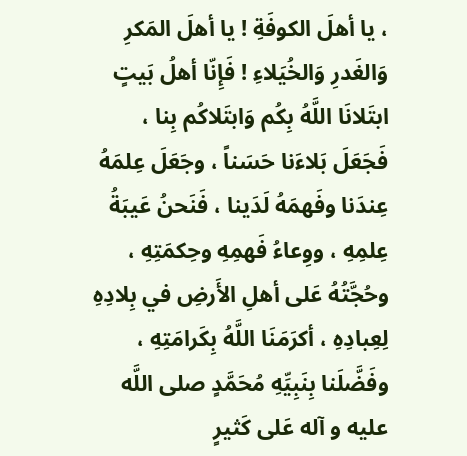، يا أهلَ الكوفَةِ ! يا أهلَ المَكرِ وَالغَدرِ وَالخُيَلاءِ ! فَإِنّا أهلُ بَيتٍ ابتَلانَا اللَّهُ بِكُم وَابتَلاكُم بِنا ، فَجَعَلَ بَلاءَنا حَسَناً ، وجَعَلَ عِلمَهُ عِندَنا وفَهمَهُ لَدَينا ، فَنَحنُ عَيبَةُ عِلمِهِ ، ووِعاءُ فَهمِهِ وحِكمَتِهِ ، وحُجَّتُهُ عَلى أهلِ الأَرضِ في بِلادِهِ لِعِبادِهِ ، أكرَمَنَا اللَّهُ بِكَرامَتِهِ ، وفَضَّلَنا بِنَبِيِّهِ مُحَمَّدٍ صلى اللَّه عليه و آله عَلى كَثيرٍ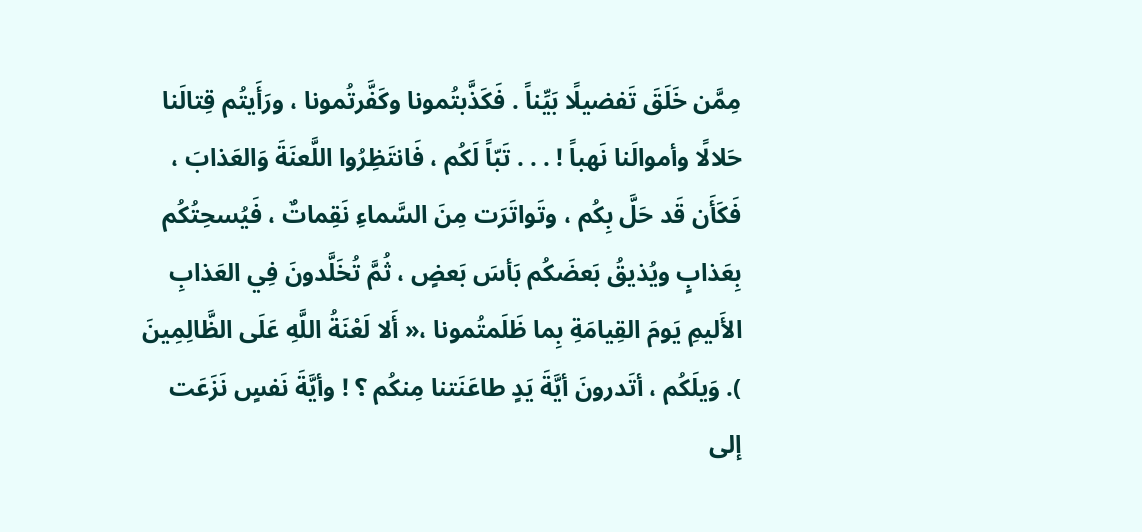مِمَّن خَلَقَ تَفضيلًا بَيِّناً . فَكَذَّبتُمونا وكَفَّرتُمونا ، ورَأَيتُم قِتالَنا حَلالًا وأموالَنا نَهباً ! . . . تَبّاً لَكُم ، فَانتَظِرُوا اللَّعنَةَ وَالعَذابَ ، فَكَأَن قَد حَلَّ بِكُم ، وتَواتَرَت مِنَ السَّماءِ نَقِماتٌ ، فَيُسحِتُكُم بِعَذابٍ ويُذيقُ بَعضَكُم بَأسَ بَعضٍ ، ثُمَّ تُخَلَّدونَ فِي العَذابِ الأَليمِ يَومَ القِيامَةِ بِما ظَلَمتُمونا ،« أَلا لَعْنَةُ اللَّهِ عَلَى الظَّالِمِينَ ). وَيلَكُم ، أتَدرونَ أيَّةَ يَدٍ طاعَنَتنا مِنكُم ؟ ! وأيَّةَ نَفسٍ نَزَعَت إلى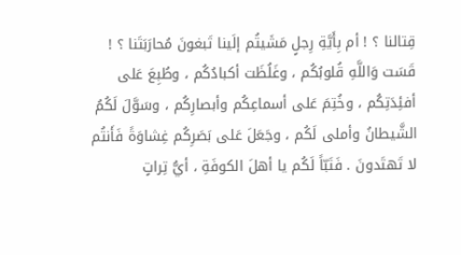قِتالنا ؟ ! أم بِأَيَّةِ رِجلٍ مَشَيتُم إلَينا تَبغونَ مُحارَبَتَنا ؟ ! قَسَت وَاللَّهِ قُلوبُكُم ، وغَلُظَت أكبادُكُم ، وطُبِعَ عَلى أفئِدَتِكُم ، وخُتِمَ عَلى أسماعِكُم وأبصارِكُم ، وسَوَّلَ لَكُمُ الشَّيطانُ وأملى لَكُم ، وجَعَلَ عَلى بَصَرِكُم غِشاوَةً فَأَنتُم لا تَهتَدونَ . فَتَبّاً لَكُم يا أهلَ الكوفَةِ ، أيُّ تِراتٍ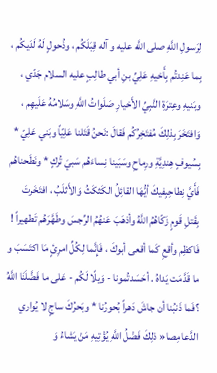لِرَسولِ اللَّهِ صلى اللَّه عليه و آله قِبَلَكُم ، وذُحولٍ لَهُ لَدَيكُم ، بِما عَنِدتُم بِأَخيهِ عَلِيِّ بنِ أبي طالِبٍ عليه السلام جَدّي ، وبَنيهِ وعِترَةِ النَّبِيِّ الأَخيارِ صَلَواتُ اللَّهِ وسَلامُهُ عَلَيهِم ، وَافتَخَرَ بِذلِكَ مُفتَخِرُكُم فَقالَ :نَحنُ قَتَلنا عَلِيّاً وبَني عَلِيّ * بِسُيوفٍ هِندِيَّةِ ورِماحِ وسَبَينا نِساءَهُم سَبيَ تُركٍ * ونَطَحناهُم فَأَيَّ نِطاحِبِفيكَ أيُّهَا القائِلُ الكَثكَثُ وَالأَثلَبُ ، افتَخَرتَ بِقَتلِ قَومٍ زَكّاهُمُ اللَّهُ وأذهَبَ عَنهُمُ الرِّجسَ وطَهَّرَهُم تَطهيراً ! فَاكظِم وأقعِ كَما أقعى أبوكَ ، فَإِنَّما لِكُلِّ امرِئٍ مَا اكتَسَبَ و ما قَدَّمَت يَداهُ . أحَسَدتُمونا - وَيلًا لَكُم - عَلى ما فَضَّلَنَا اللَّهُ ؟فَما ذَنبُنا أن جاشَ دَهراً بُحورُنا * وبَحرُكَ ساجٍ لا يُواري الدَّعامِصا« ذلِكَ فَضْلُ اللَّهِ يُؤْتِيهِ مَنْ يَشاءُ وَ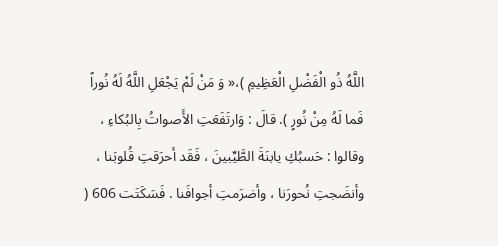اللَّهُ ذُو الْفَضْلِ الْعَظِيمِ )،« وَ مَنْ لَمْ يَجْعَلِ اللَّهُ لَهُ نُوراً فَما لَهُ مِنْ نُورٍ ). قالَ : وَارتَفَعَتِ الأَصواتُ بِالبُكاءِ ، وقالوا : حَسبُكِ يابنَةَ الطَّيِّبينَ ، فَقَد أحرَقتِ قُلوبَنا ، وأنضَجتِ نُحورَنا ، وأضرَمتِ أجوافَنا . فَسَكَتَت 606 (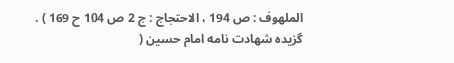الملهوف : ص 194 ، الاحتجاج : ج 2 ص 104 ح 169 ) .
گزيده شهادت نامه امام حسين (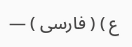ع ) ( فارسى ) —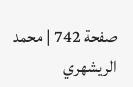صفحة 742 | محمد الريشهري